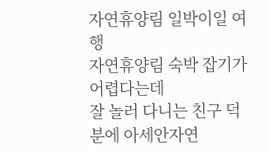자연휴양림 일박이일 여행
자연휴양림 숙박 잡기가 어렵다는데
잘 놀러 다니는 친구 덕분에 아세안자연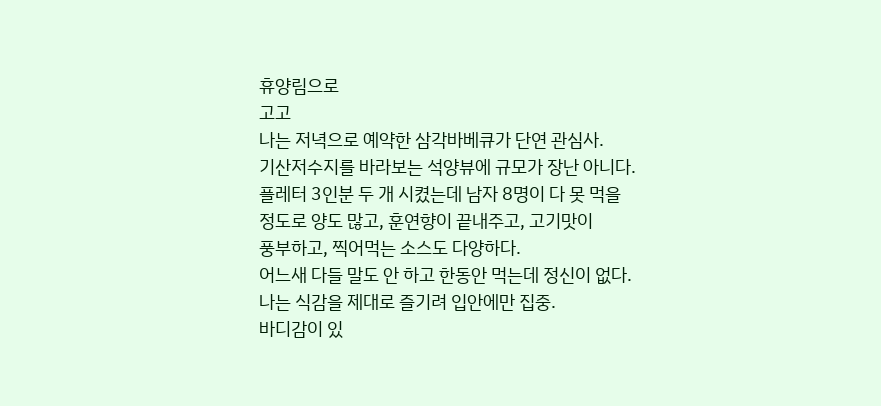휴양림으로
고고
나는 저녁으로 예약한 삼각바베큐가 단연 관심사.
기산저수지를 바라보는 석양뷰에 규모가 장난 아니다.
플레터 3인분 두 개 시켰는데 남자 8명이 다 못 먹을
정도로 양도 많고, 훈연향이 끝내주고, 고기맛이
풍부하고, 찍어먹는 소스도 다양하다.
어느새 다들 말도 안 하고 한동안 먹는데 정신이 없다.
나는 식감을 제대로 즐기려 입안에만 집중.
바디감이 있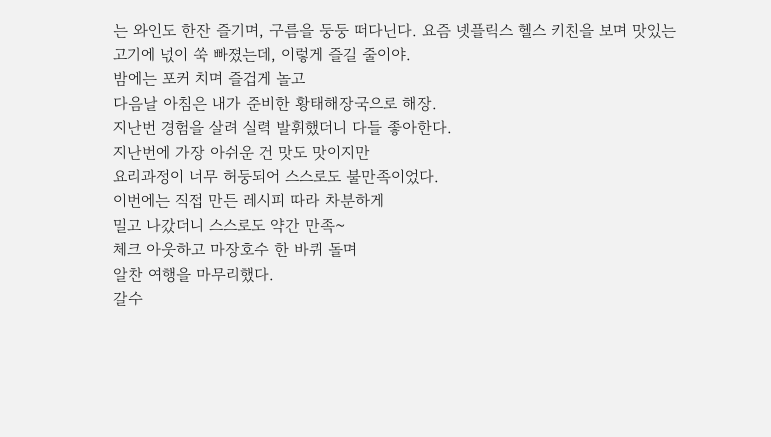는 와인도 한잔 즐기며, 구름을 둥둥 떠다닌다. 요즘 넷플릭스 헬스 키친을 보며 맛있는
고기에 넋이 쑥 빠졌는데, 이렇게 즐길 줄이야.
밤에는 포커 치며 즐겁게 놀고
다음날 아침은 내가 준비한 황태해장국으로 해장.
지난번 경험을 살려 실력 발휘했더니 다들 좋아한다.
지난번에 가장 아쉬운 건 맛도 맛이지만
요리과정이 너무 허둥되어 스스로도 불만족이었다.
이번에는 직접 만든 레시피 따라 차분하게
밀고 나갔더니 스스로도 약간 만족~
체크 아웃하고 마장호수 한 바퀴 돌며
알찬 여행을 마무리했다.
갈수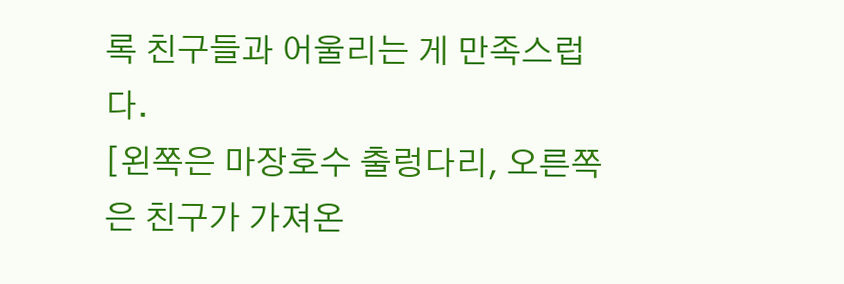록 친구들과 어울리는 게 만족스럽다.
[왼쪽은 마장호수 출렁다리, 오른쪽은 친구가 가져온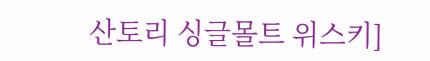산토리 싱글몰트 위스키]